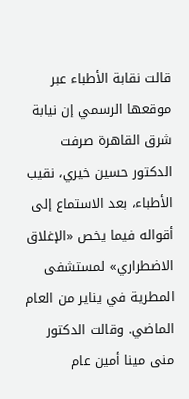قالت نقابة الأطباء عبر موقعها الرسمي إن نيابة شرق القاهرة صرفت الدكتور حسين خيري، نقيب الأطباء، بعد الاستماع إلى أقواله فيما يخص «الإغلاق الاضطراري» لمستشفى المطرية في يناير من العام الماضي. وقالت الدكتور منى مينا أمين عام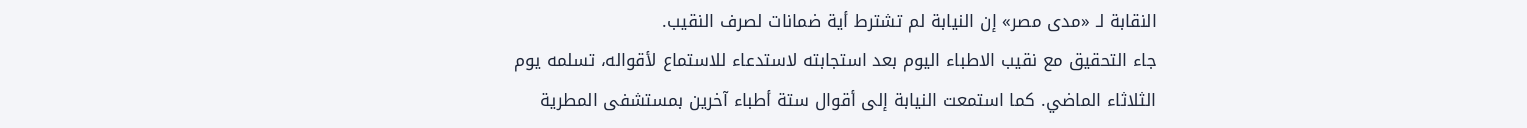النقابة لـ «مدى مصر» إن النيابة لم تشترط أية ضمانات لصرف النقيب.
جاء التحقيق مع نقيب الاطباء اليوم بعد استجابته لاستدعاء للاستماع لأقواله، تسلمه يوم الثلاثاء الماضي. كما استمعت النيابة إلى أقوال ستة أطباء آخرين بمستشفى المطرية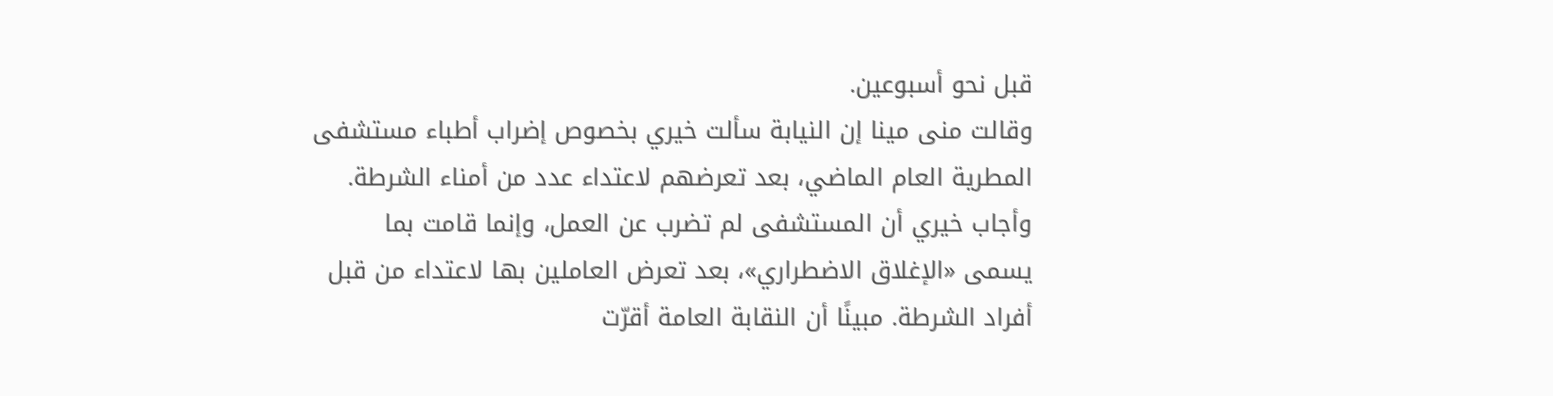قبل نحو أسبوعين.
وقالت منى مينا إن النيابة سألت خيري بخصوص إضراب أطباء مستشفى المطرية العام الماضي، بعد تعرضهم لاعتداء عدد من أمناء الشرطة. وأجاب خيري أن المستشفى لم تضرب عن العمل، وإنما قامت بما يسمى «الإغلاق الاضطراري»، بعد تعرض العاملين بها لاعتداء من قبل أفراد الشرطة. مبينًا أن النقابة العامة أقرّت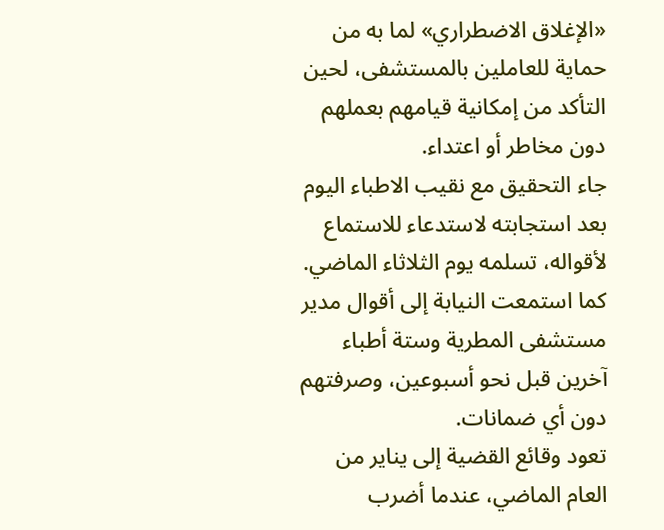«الإغلاق الاضطراري» لما به من حماية للعاملين بالمستشفى، لحين التأكد من إمكانية قيامهم بعملهم دون مخاطر أو اعتداء.
جاء التحقيق مع نقيب الاطباء اليوم بعد استجابته لاستدعاء للاستماع لأقواله، تسلمه يوم الثلاثاء الماضي. كما استمعت النيابة إلى أقوال مدير مستشفى المطرية وستة أطباء آخرين قبل نحو أسبوعين، وصرفتهم دون أي ضمانات.
تعود وقائع القضية إلى يناير من العام الماضي، عندما أضرب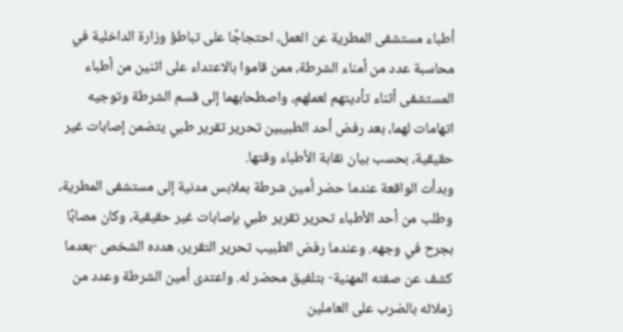أطباء مستشفى المطرية عن العمل، احتجاجًا على تباطؤ وزارة الداخلية في محاسبة عدد من أمناء الشرطة، ممن قاموا بالاعتداء على اثنين من أطباء المستشفى أثناء تأديتهم لعملهم، واصطحابهما إلى قسم الشرطة وتوجيه اتهامات لهما، بعد رفض أحد الطبيبين تحرير تقرير طبي يتضمن إصابات غير حقيقية، بحسب بيان نقابة الأطباء وقتها.
وبدأت الواقعة عندما حضر أمين شرطة بملابس مدنية إلى مستشفى المطرية، وطلب من أحد الأطباء تحرير تقرير طبي بإصابات غير حقيقية، وكان مصابًا بجرح في وجهه. وعندما رفض الطبيب تحرير التقرير، هدده الشخص -بعدما كشف عن صفته المهنية- بتلفيق محضر له. واعتدى أمين الشرطة وعدد من زملائه بالضرب على العاملين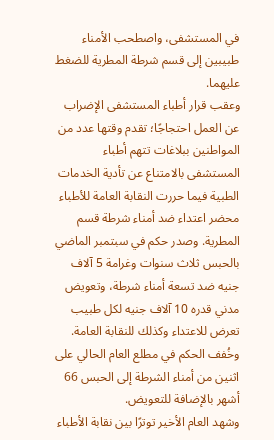في المستشفى، واصطحب الأمناء طبيبين إلى قسم شرطة المطرية للضغط عليهما.
وعقب قرار أطباء المستشفى الإضراب عن العمل احتجاجًا؛ تقدم وقتها عدد من المواطنين ببلاغات تتهم أطباء المستشفى بالامتناع عن تأدية الخدمات الطبية فيما حررت النقابة العامة للأطباء محضر اعتداء ضد أمناء شرطة قسم المطرية. وصدر حكم في سبتمبر الماضي بالحبس ثلاث سنوات وغرامة 5 آلاف جنيه ضد تسعة أمناء شرطة، وتعويض مدني قدره 10 آلاف جنيه لكل طبيب تعرض للاعتداء وكذلك للنقابة العامة. وخُفف الحكم في مطلع العام الحالي على اثنين من أمناء الشرطة إلى الحبس 66 أشهر بالإضافة للتعويض.
وشهد العام الأخير توترًا بين نقابة الأطباء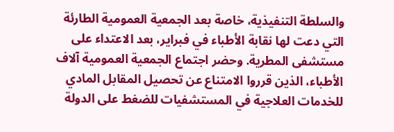والسلطة التنفيذية، خاصة بعد الجمعية العمومية الطارئة التي دعت لها نقابة الأطباء في فبراير، بعد الاعتداء على مستشفى المطرية. وحضر اجتماع الجمعية العمومية آلاف الأطباء، الذين قرروا الامتناع عن تحصيل المقابل المادي للخدمات العلاجية في المستشفيات للضغط على الدولة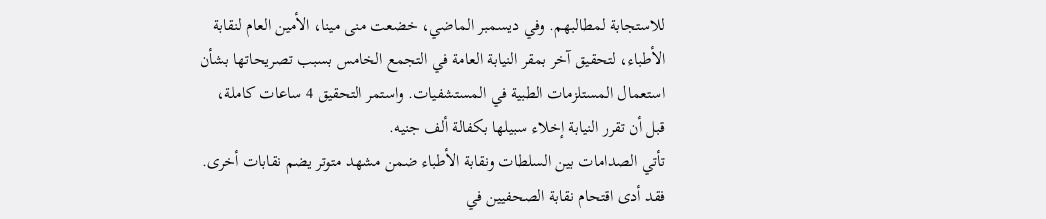للاستجابة لمطالبهم. وفي ديسمبر الماضي، خضعت منى مينا، الأمين العام لنقابة الأطباء، لتحقيق آخر بمقر النيابة العامة في التجمع الخامس بسبب تصريحاتها بشأن استعمال المستلزمات الطبية في المستشفيات. واستمر التحقيق 4 ساعات كاملة، قبل أن تقرر النيابة إخلاء سبيلها بكفالة ألف جنيه.
تأتي الصدامات بين السلطات ونقابة الأطباء ضمن مشهد متوتر يضم نقابات أخرى. فقد أدى اقتحام نقابة الصحفيين في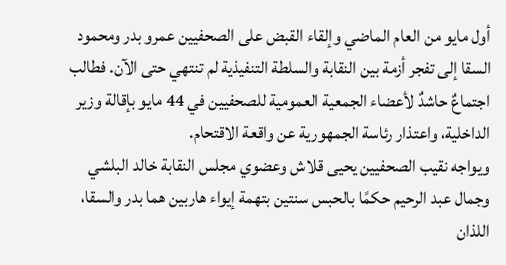أول مايو من العام الماضي وإلقاء القبض على الصحفيين عمرو بدر ومحمود السقا إلى تفجر أزمة بين النقابة والسلطة التنفيذية لم تنتهي حتى الآن. فطالب اجتماعٌ حاشدٌ لأعضاء الجمعية العمومية للصحفيين في 44 مايو بإقالة وزير الداخلية، واعتذار رئاسة الجمهورية عن واقعة الاقتحام.
ويواجه نقيب الصحفيين يحيى قلاش وعضوي مجلس النقابة خالد البلشي وجمال عبد الرحيم حكمًا بالحبس سنتين بتهمة إيواء هاربين هما بدر والسقا، اللذان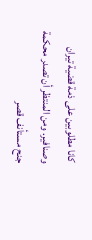كانا مطلوبين على ذمة قضية تيران وصنافير. ومن المنتظر أن تصدر محكمة جنح مستأنف قصر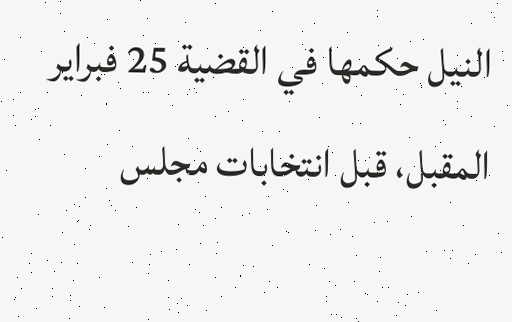النيل حكمها في القضية 25 فبراير المقبل، قبل انتخابات مجلس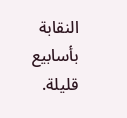النقابة بأسابيع قليلة.